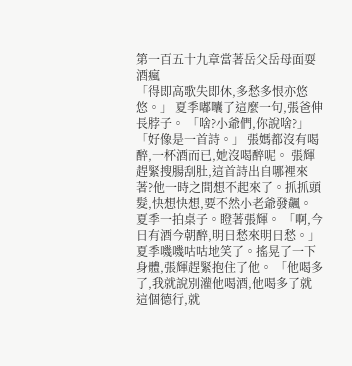第一百五十九章當著岳父岳母面耍酒瘋
「得即高歌失即休,多愁多恨亦悠悠。」 夏季嘟囔了這麼一句,張爸伸長脖子。 「啥?小爺們,你說啥?」 「好像是一首詩。」 張媽都沒有喝醉,一杯酒而已,她沒喝醉呢。 張輝趕緊搜腸刮肚,這首詩出自哪裡來著?他一時之間想不起來了。抓抓頭髮,快想快想,要不然小老爺發飆。 夏季一拍桌子。瞪著張輝。 「啊,今日有酒今朝醉,明日愁來明日愁。」 夏季嘰嘰咕咕地笑了。搖晃了一下身體,張輝趕緊抱住了他。 「他喝多了,我就說別灌他喝酒,他喝多了就這個德行,就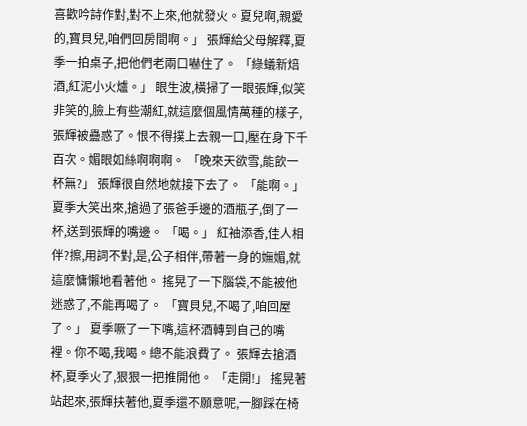喜歡吟詩作對,對不上來,他就發火。夏兒啊,親愛的,寶貝兒,咱們回房間啊。」 張輝給父母解釋,夏季一拍桌子,把他們老兩口嚇住了。 「綠蟻新焙酒,紅泥小火爐。」 眼生波,橫掃了一眼張輝,似笑非笑的,臉上有些潮紅,就這麼個風情萬種的樣子,張輝被蠱惑了。恨不得撲上去親一口,壓在身下千百次。媚眼如絲啊啊啊。 「晚來天欲雪,能飲一杯無?」 張輝很自然地就接下去了。 「能啊。」 夏季大笑出來,搶過了張爸手邊的酒瓶子,倒了一杯,送到張輝的嘴邊。 「喝。」 紅袖添香,佳人相伴?擦,用詞不對,是,公子相伴,帶著一身的嫵媚,就這麼慵懶地看著他。 搖晃了一下腦袋,不能被他迷惑了,不能再喝了。 「寶貝兒,不喝了,咱回屋了。」 夏季噘了一下嘴,這杯酒轉到自己的嘴裡。你不喝,我喝。總不能浪費了。 張輝去搶酒杯,夏季火了,狠狠一把推開他。 「走開!」 搖晃著站起來,張輝扶著他,夏季還不願意呢,一腳踩在椅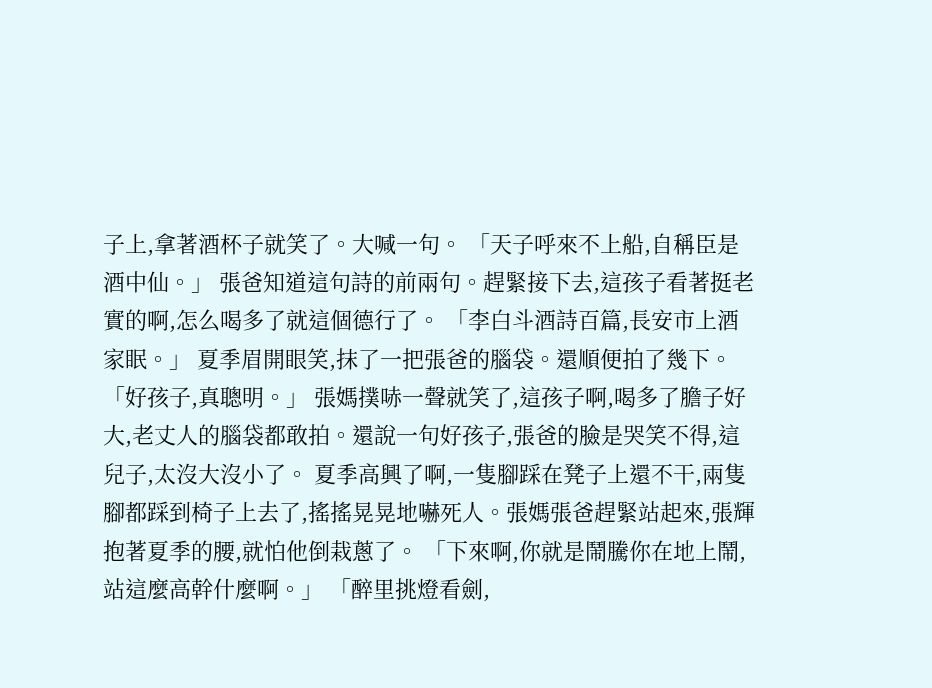子上,拿著酒杯子就笑了。大喊一句。 「天子呼來不上船,自稱臣是酒中仙。」 張爸知道這句詩的前兩句。趕緊接下去,這孩子看著挺老實的啊,怎么喝多了就這個德行了。 「李白斗酒詩百篇,長安市上酒家眠。」 夏季眉開眼笑,抹了一把張爸的腦袋。還順便拍了幾下。 「好孩子,真聰明。」 張媽撲哧一聲就笑了,這孩子啊,喝多了膽子好大,老丈人的腦袋都敢拍。還說一句好孩子,張爸的臉是哭笑不得,這兒子,太沒大沒小了。 夏季高興了啊,一隻腳踩在凳子上還不干,兩隻腳都踩到椅子上去了,搖搖晃晃地嚇死人。張媽張爸趕緊站起來,張輝抱著夏季的腰,就怕他倒栽蔥了。 「下來啊,你就是鬧騰你在地上鬧,站這麼高幹什麼啊。」 「醉里挑燈看劍,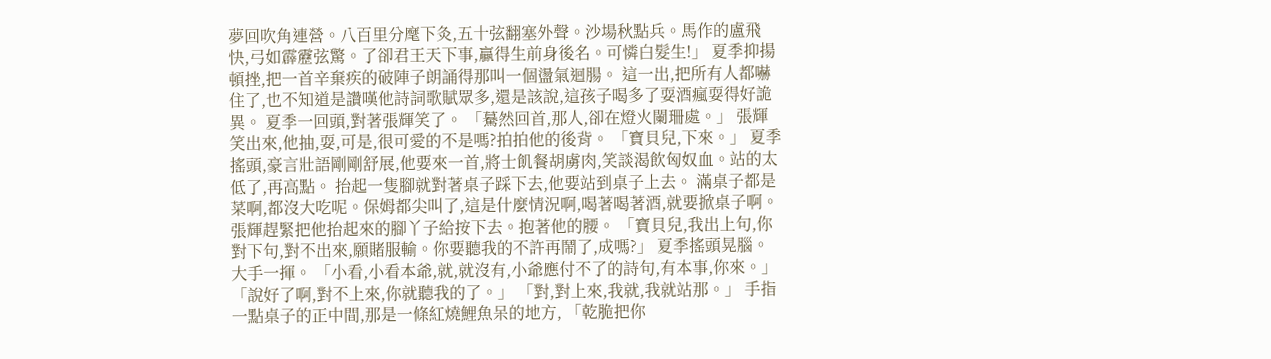夢回吹角連營。八百里分麾下灸,五十弦翻塞外聲。沙場秋點兵。馬作的盧飛快,弓如霹靂弦驚。了卻君王天下事,贏得生前身後名。可憐白髮生!」 夏季抑揚頓挫,把一首辛棄疾的破陣子朗誦得那叫一個盪氣迴腸。 這一出,把所有人都嚇住了,也不知道是讚嘆他詩詞歌賦眾多,還是該說,這孩子喝多了耍酒瘋耍得好詭異。 夏季一回頭,對著張輝笑了。 「驀然回首,那人,卻在燈火闌珊處。」 張輝笑出來,他抽,耍,可是,很可愛的不是嗎?拍拍他的後背。 「寶貝兒,下來。」 夏季搖頭,豪言壯語剛剛舒展,他要來一首,將士飢餐胡虜肉,笑談渴飲匈奴血。站的太低了,再高點。 抬起一隻腳就對著桌子踩下去,他要站到桌子上去。 滿桌子都是菜啊,都沒大吃呢。保姆都尖叫了,這是什麼情況啊,喝著喝著酒,就要掀桌子啊。 張輝趕緊把他抬起來的腳丫子給按下去。抱著他的腰。 「寶貝兒,我出上句,你對下句,對不出來,願賭服輸。你要聽我的不許再鬧了,成嗎?」 夏季搖頭晃腦。大手一揮。 「小看,小看本爺,就,就沒有,小爺應付不了的詩句,有本事,你來。」 「說好了啊,對不上來,你就聽我的了。」 「對,對上來,我就,我就站那。」 手指一點桌子的正中間,那是一條紅燒鯉魚呆的地方, 「乾脆把你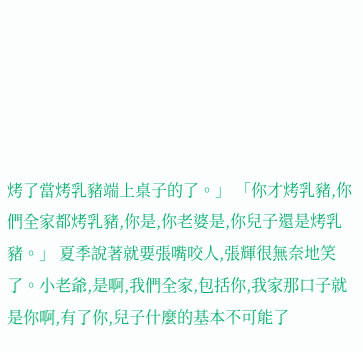烤了當烤乳豬端上桌子的了。」 「你才烤乳豬,你們全家都烤乳豬,你是,你老婆是,你兒子還是烤乳豬。」 夏季說著就要張嘴咬人,張輝很無奈地笑了。小老爺,是啊,我們全家,包括你,我家那口子就是你啊,有了你,兒子什麼的基本不可能了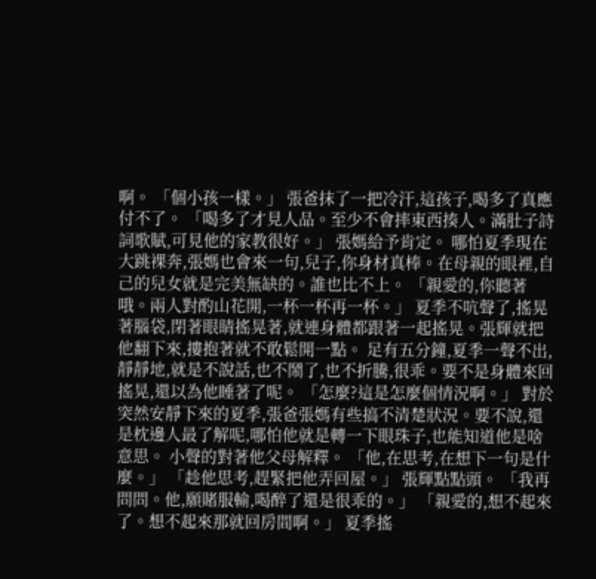啊。 「個小孩一樣。」 張爸抹了一把冷汗,這孩子,喝多了真應付不了。 「喝多了才見人品。至少不會摔東西揍人。滿肚子詩詞歌賦,可見他的家教很好。」 張媽給予肯定。 哪怕夏季現在大跳裸奔,張媽也會來一句,兒子,你身材真棒。在母親的眼裡,自己的兒女就是完美無缺的。誰也比不上。 「親愛的,你聽著哦。兩人對酌山花開,一杯一杯再一杯。」 夏季不吭聲了,搖晃著腦袋,閉著眼睛搖晃著,就連身體都跟著一起搖晃。張輝就把他翻下來,摟抱著就不敢鬆開一點。 足有五分鐘,夏季一聲不出,靜靜地,就是不說話,也不鬧了,也不折騰,很乖。要不是身體來回搖晃,還以為他睡著了呢。 「怎麼?這是怎麼個情況啊。」 對於突然安靜下來的夏季,張爸張媽有些搞不清楚狀況。要不說,還是枕邊人最了解呢,哪怕他就是轉一下眼珠子,也能知道他是啥意思。 小聲的對著他父母解釋。 「他,在思考,在想下一句是什麼。」 「趁他思考,趕緊把他弄回屋。」 張輝點點頭。 「我再問問。他,願賭服輸,喝醉了還是很乖的。」 「親愛的,想不起來了。想不起來那就回房間啊。」 夏季搖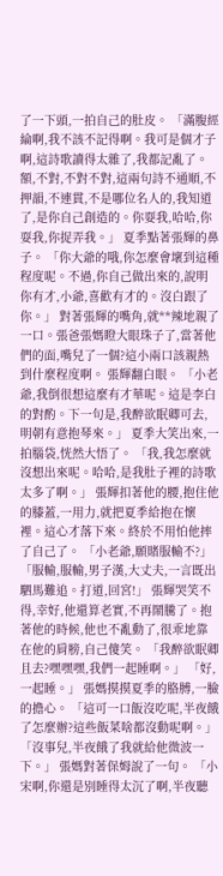了一下頭,一拍自己的肚皮。 「滿腹經綸啊,我不該不記得啊。我可是個才子啊,這詩歌讀得太雜了,我都記亂了。額,不對,不對不對,這兩句詩不通順,不押韻,不連貫,不是哪位名人的,我知道了,是你自己創造的。你耍我,哈哈,你耍我,你捉弄我。」 夏季點著張輝的鼻子。 「你大爺的哦,你怎麼會壞到這種程度呢。不過,你自己做出來的,說明你有才,小爺,喜歡有才的。沒白跟了你。」 對著張輝的嘴角,就**辣地親了一口。張爸張媽瞪大眼珠子了,當著他們的面,嘴兒了一個?這小兩口該親熱到什麼程度啊。 張輝翻白眼。 「小老爺,我倒很想這麼有才華呢。這是李白的對酌。下一句是,我醉欲眠卿可去,明朝有意抱琴來。」 夏季大笑出來,一拍腦袋,恍然大悟了。 「我,我怎麼就沒想出來呢。哈哈,是我肚子裡的詩歌太多了啊。」 張輝扣著他的腰,抱住他的膝蓋,一用力,就把夏季給抱在懷裡。這心才落下來。終於不用怕他摔了自己了。 「小老爺,願賭服輸不?」 「服輸,服輸,男子漢,大丈夫,一言既出駟馬難追。打道,回宮!」 張輝哭笑不得,幸好,他還算老實,不再鬧騰了。抱著他的時候,他也不亂動了,很乖地靠在他的肩膀,自己傻笑。 「我醉欲眠卿且去?嘿嘿嘿,我們一起睡啊。」 「好,一起睡。」 張媽摸摸夏季的胳膊,一臉的擔心。 「這可一口飯沒吃呢,半夜餓了怎麼辦?這些飯菜啥都沒動呢啊。」 「沒事兒,半夜餓了我就給他微波一下。」 張媽對著保姆說了一句。 「小宋啊,你還是別睡得太沉了啊,半夜聽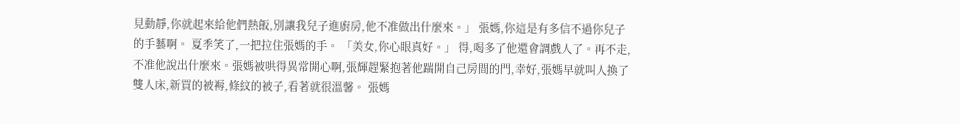見動靜,你就起來給他們熱飯,別讓我兒子進廚房,他不准做出什麼來。」 張媽,你這是有多信不過你兒子的手藝啊。 夏季笑了,一把拉住張媽的手。 「美女,你心眼真好。」 得,喝多了他還會調戲人了。再不走,不准他說出什麼來。張媽被哄得異常開心啊,張輝趕緊抱著他踹開自己房間的門,幸好,張媽早就叫人換了雙人床,新買的被褥,條紋的被子,看著就很溫馨。 張媽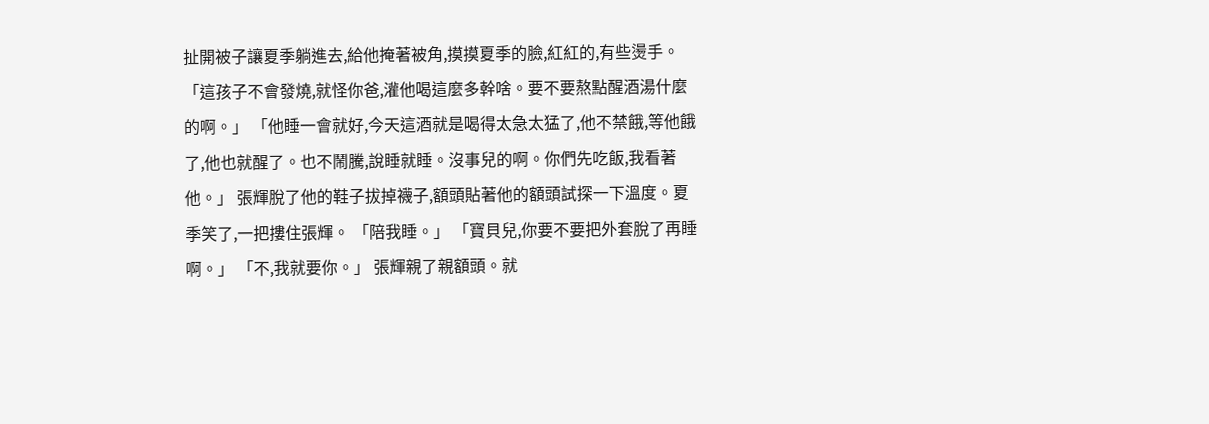扯開被子讓夏季躺進去,給他掩著被角,摸摸夏季的臉,紅紅的,有些燙手。 「這孩子不會發燒,就怪你爸,灌他喝這麼多幹啥。要不要熬點醒酒湯什麼的啊。」 「他睡一會就好,今天這酒就是喝得太急太猛了,他不禁餓,等他餓了,他也就醒了。也不鬧騰,說睡就睡。沒事兒的啊。你們先吃飯,我看著他。」 張輝脫了他的鞋子拔掉襪子,額頭貼著他的額頭試探一下溫度。夏季笑了,一把摟住張輝。 「陪我睡。」 「寶貝兒,你要不要把外套脫了再睡啊。」 「不,我就要你。」 張輝親了親額頭。就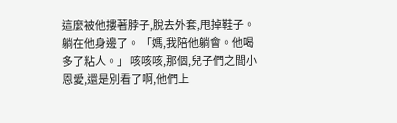這麼被他摟著脖子,脫去外套,甩掉鞋子。躺在他身邊了。 「媽,我陪他躺會。他喝多了粘人。」 咳咳咳,那個,兒子們之間小恩愛,還是別看了啊,他們上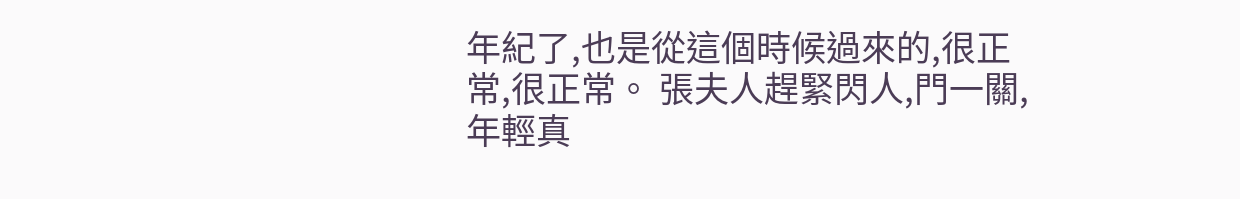年紀了,也是從這個時候過來的,很正常,很正常。 張夫人趕緊閃人,門一關,年輕真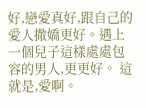好,戀愛真好,跟自己的愛人撒嬌更好。遇上一個兒子這樣處處包容的男人,更更好。 這就是,愛啊。